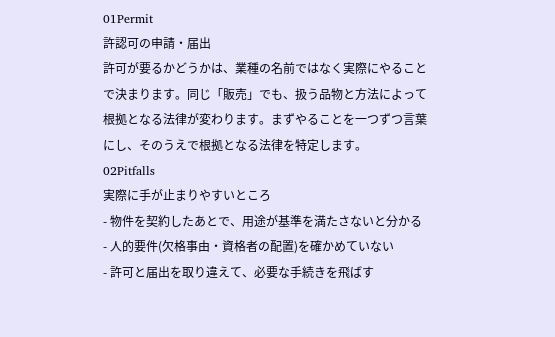01Permit
許認可の申請・届出
許可が要るかどうかは、業種の名前ではなく実際にやることで決まります。同じ「販売」でも、扱う品物と方法によって根拠となる法律が変わります。まずやることを一つずつ言葉にし、そのうえで根拠となる法律を特定します。
02Pitfalls
実際に手が止まりやすいところ
- 物件を契約したあとで、用途が基準を満たさないと分かる
- 人的要件(欠格事由・資格者の配置)を確かめていない
- 許可と届出を取り違えて、必要な手続きを飛ばす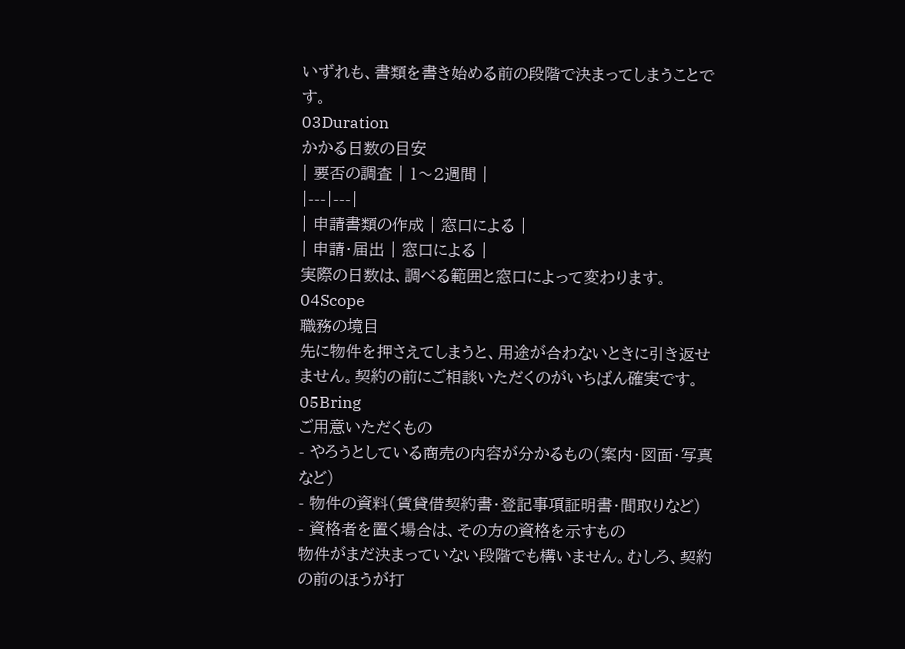いずれも、書類を書き始める前の段階で決まってしまうことです。
03Duration
かかる日数の目安
| 要否の調査 | 1〜2週間 |
|---|---|
| 申請書類の作成 | 窓口による |
| 申請・届出 | 窓口による |
実際の日数は、調べる範囲と窓口によって変わります。
04Scope
職務の境目
先に物件を押さえてしまうと、用途が合わないときに引き返せません。契約の前にご相談いただくのがいちばん確実です。
05Bring
ご用意いただくもの
- やろうとしている商売の内容が分かるもの(案内・図面・写真など)
- 物件の資料(賃貸借契約書・登記事項証明書・間取りなど)
- 資格者を置く場合は、その方の資格を示すもの
物件がまだ決まっていない段階でも構いません。むしろ、契約の前のほうが打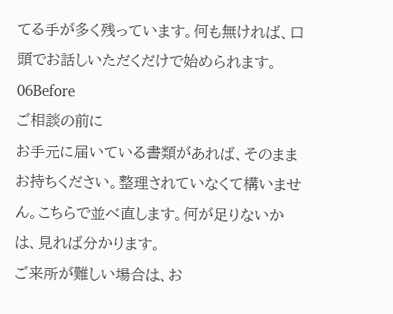てる手が多く残っています。何も無ければ、口頭でお話しいただくだけで始められます。
06Before
ご相談の前に
お手元に届いている書類があれば、そのままお持ちください。整理されていなくて構いません。こちらで並べ直します。何が足りないかは、見れば分かります。
ご来所が難しい場合は、お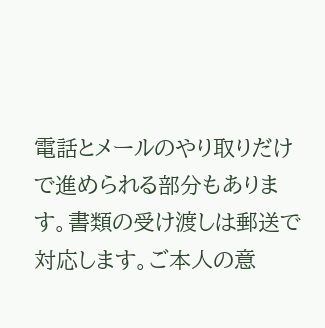電話とメールのやり取りだけで進められる部分もあります。書類の受け渡しは郵送で対応します。ご本人の意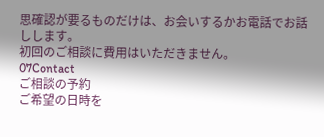思確認が要るものだけは、お会いするかお電話でお話しします。
初回のご相談に費用はいただきません。
07Contact
ご相談の予約
ご希望の日時を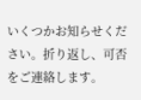いくつかお知らせください。折り返し、可否をご連絡します。